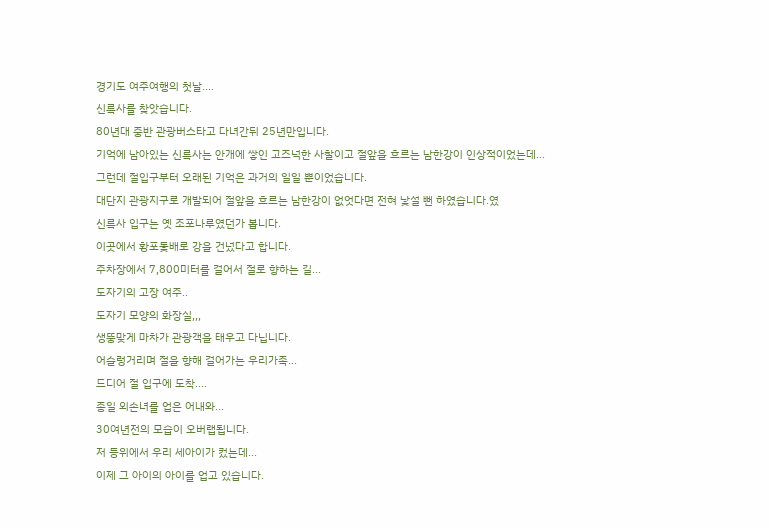경기도 여주여행의 첫날....
신륵사를 찾앗습니다.
80년대 중반 관광버스타고 다녀간뒤 25년만입니다.
기억에 남아있는 신륵사는 안개에 쌓인 고즈넉한 사찰이고 절앞을 흐르는 남한강이 인상적이었는데...
그런데 절입구부터 오래된 기억은 과거의 일일 뿐이었습니다.
대단지 관광지구로 개발되어 절앞을 흐르는 남한강이 없엇다면 전혀 낯설 뻔 하였습니다.였
신륵사 입구는 옛 조포나루였던가 봅니다.
이곳에서 황포돛배로 강을 건넜다고 합니다.
주차장에서 7,800미터를 걸어서 절로 향하는 길...
도자기의 고장 여주..
도자기 모양의 화장실,,,
생뚱맞게 마차가 관광객을 태우고 다닙니다.
어슬렁거리며 절을 향해 걸어가는 우리가족...
드디어 절 입구에 도착....
종일 외손녀를 업은 어내와...
30여년전의 모습이 오버랩됩니다.
저 등위에서 우리 세아이가 컸는데...
이제 그 아이의 아이를 업고 있습니다.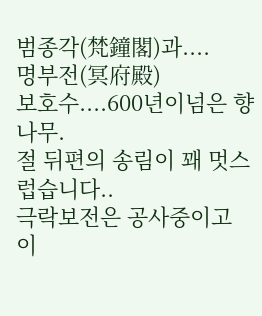범종각(梵鐘閣)과....
명부전(冥府殿)
보호수....600년이넘은 향나무.
절 뒤편의 송림이 꽤 멋스럽습니다..
극락보전은 공사중이고
이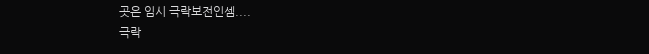곳은 임시 극락보전인셈....
극락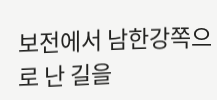보전에서 남한강쪽으로 난 길을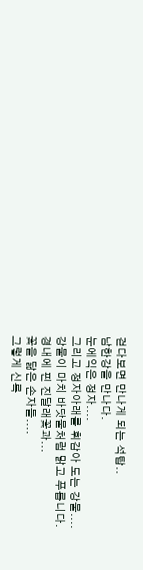걷다보면 만나게 되는 석탑..
남한강을 만나다.
눈에익은 정자....
그리고 정자아래를 휘감아 도는 강물....
강물이 마치 바닷물처럼 맑고 푸릅니다.
경내에 핀 진달래꽃과...
꽃을 닮은 손자들....
그렇게 신륵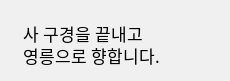사 구경을 끝내고 영릉으로 향합니다.